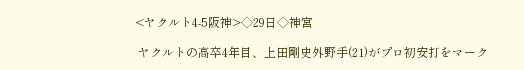<ヤクルト4-5阪神>◇29日◇神宮

 ヤクルトの高卒4年目、上田剛史外野手(21)がプロ初安打をマーク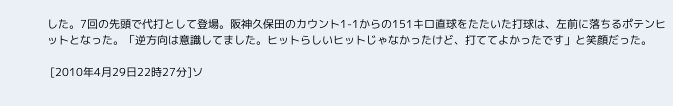した。7回の先頭で代打として登場。阪神久保田のカウント1-1からの151キロ直球をたたいた打球は、左前に落ちるポテンヒットとなった。「逆方向は意識してました。ヒットらしいヒットじゃなかったけど、打ててよかったです」と笑顔だった。

 [2010年4月29日22時27分]ソ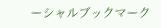ーシャルブックマーク